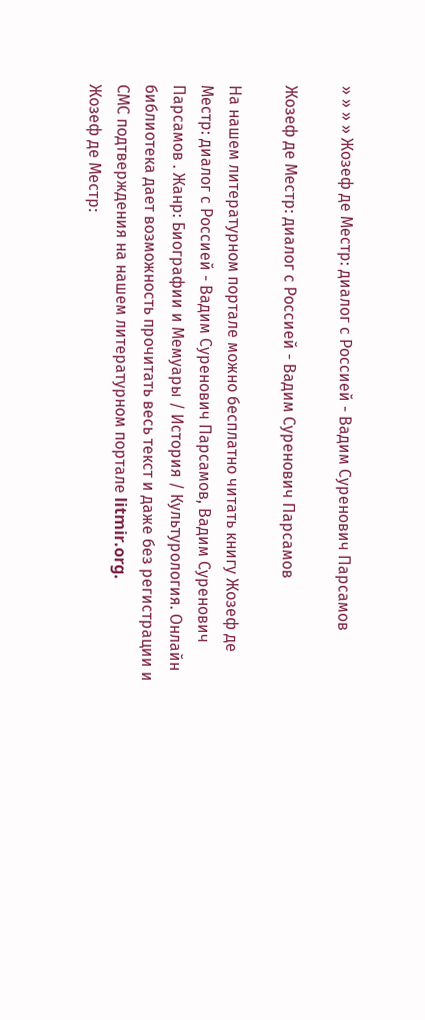» » » » Жозеф де Местр: диалог с Россией - Вадим Суренович Парсамов

Жозеф де Местр: диалог с Россией - Вадим Суренович Парсамов

На нашем литературном портале можно бесплатно читать книгу Жозеф де Местр: диалог с Россией - Вадим Суренович Парсамов, Вадим Суренович Парсамов . Жанр: Биографии и Мемуары / История / Культурология. Онлайн библиотека дает возможность прочитать весь текст и даже без регистрации и СМС подтверждения на нашем литературном портале litmir.org.
Жозеф де Местр: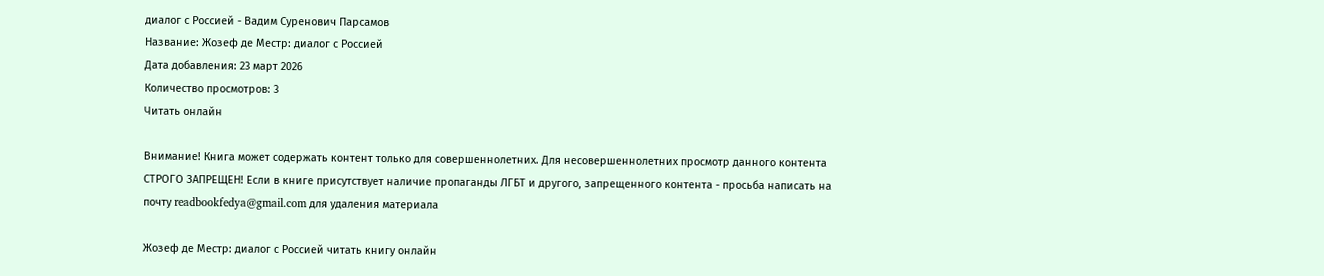диалог с Россией - Вадим Суренович Парсамов
Название: Жозеф де Местр: диалог с Россией
Дата добавления: 23 март 2026
Количество просмотров: 3
Читать онлайн

Внимание! Книга может содержать контент только для совершеннолетних. Для несовершеннолетних просмотр данного контента СТРОГО ЗАПРЕЩЕН! Если в книге присутствует наличие пропаганды ЛГБТ и другого, запрещенного контента - просьба написать на почту readbookfedya@gmail.com для удаления материала

Жозеф де Местр: диалог с Россией читать книгу онлайн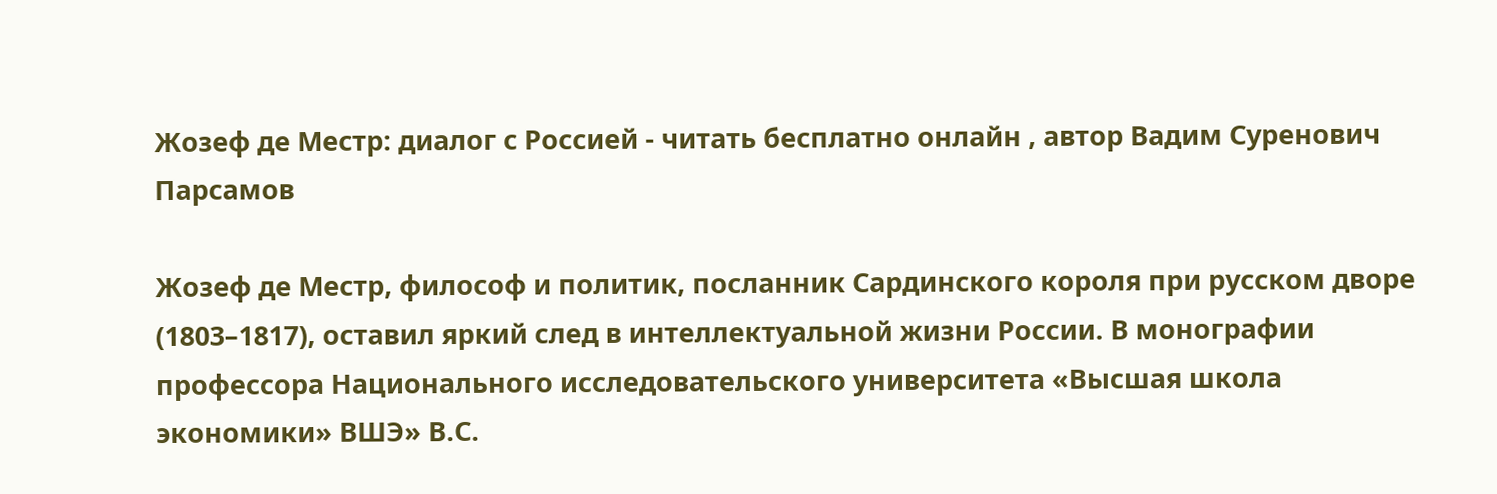Жозеф де Местр: диалог с Россией - читать бесплатно онлайн , автор Вадим Суренович Парсамов

Жозеф де Местр, философ и политик, посланник Сардинского короля при русском дворе (1803–1817), оставил яркий след в интеллектуальной жизни России. В монографии профессора Национального исследовательского университета «Высшая школа экономики» ВШЭ» В.С.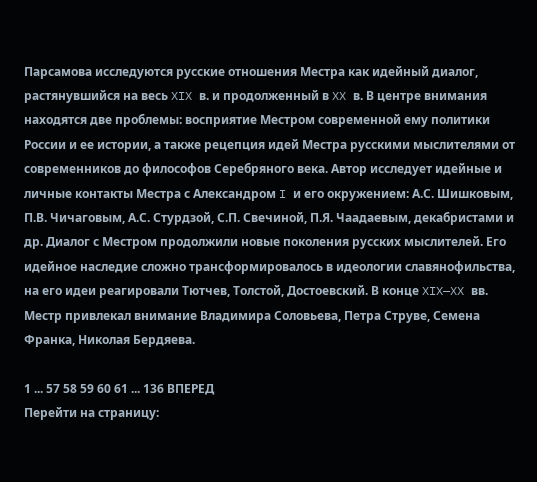Парсамова исследуются русские отношения Местра как идейный диалог, растянувшийся на весь XIX в. и продолженный в XX в. В центре внимания находятся две проблемы: восприятие Местром современной ему политики России и ее истории, а также рецепция идей Местра русскими мыслителями от современников до философов Серебряного века. Автор исследует идейные и личные контакты Местра с Александром I и его окружением: А.С. Шишковым, П.В. Чичаговым, А.С. Стурдзой, С.П. Свечиной, П.Я. Чаадаевым, декабристами и др. Диалог с Местром продолжили новые поколения русских мыслителей. Его идейное наследие сложно трансформировалось в идеологии славянофильства, на его идеи реагировали Тютчев, Толстой, Достоевский. В конце XIX—XX вв. Местр привлекал внимание Владимира Соловьева, Петра Струве, Семена Франка, Николая Бердяева.

1 ... 57 58 59 60 61 ... 136 ВПЕРЕД
Перейти на страницу: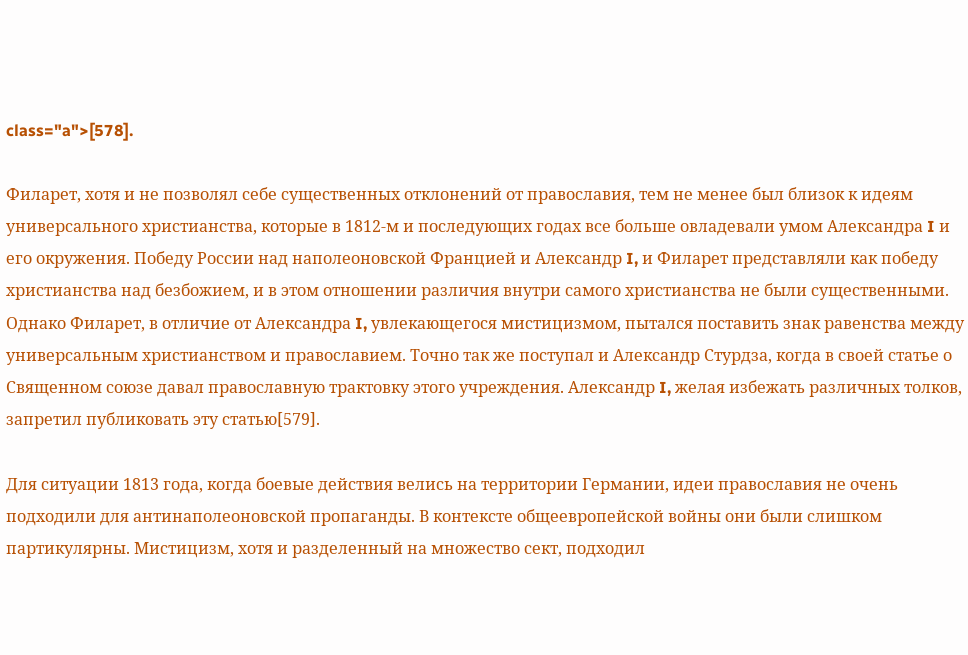class="a">[578].

Филарет, хотя и не позволял себе существенных отклонений от православия, тем не менее был близок к идеям универсального христианства, которые в 1812-м и последующих годах все больше овладевали умом Александра I и его окружения. Победу России над наполеоновской Францией и Александр I, и Филарет представляли как победу христианства над безбожием, и в этом отношении различия внутри самого христианства не были существенными. Однако Филарет, в отличие от Александра I, увлекающегося мистицизмом, пытался поставить знак равенства между универсальным христианством и православием. Точно так же поступал и Александр Стурдза, когда в своей статье о Священном союзе давал православную трактовку этого учреждения. Александр I, желая избежать различных толков, запретил публиковать эту статью[579].

Для ситуации 1813 года, когда боевые действия велись на территории Германии, идеи православия не очень подходили для антинаполеоновской пропаганды. В контексте общеевропейской войны они были слишком партикулярны. Мистицизм, хотя и разделенный на множество сект, подходил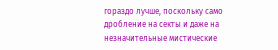гораздо лучше, поскольку само дробление на секты и даже на незначительные мистические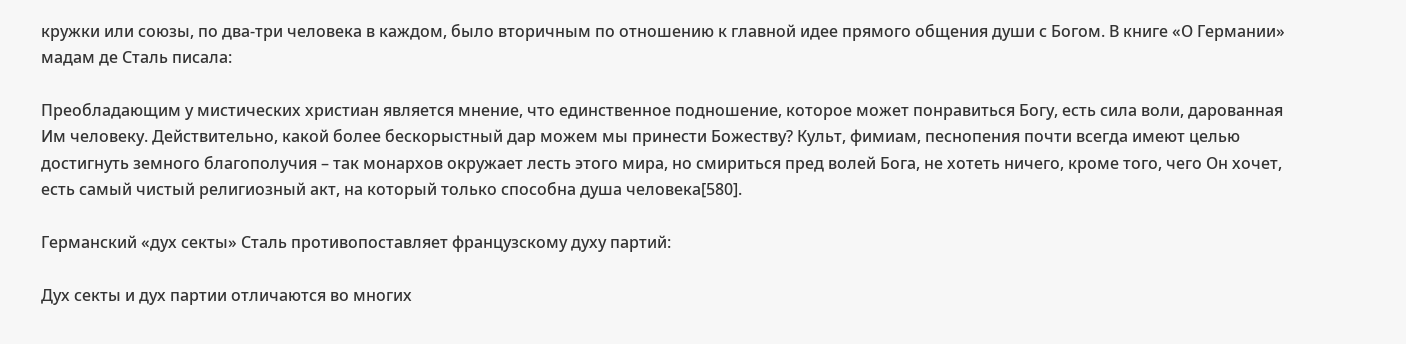кружки или союзы, по два-три человека в каждом, было вторичным по отношению к главной идее прямого общения души с Богом. В книге «О Германии» мадам де Сталь писала:

Преобладающим у мистических христиан является мнение, что единственное подношение, которое может понравиться Богу, есть сила воли, дарованная Им человеку. Действительно, какой более бескорыстный дар можем мы принести Божеству? Культ, фимиам, песнопения почти всегда имеют целью достигнуть земного благополучия – так монархов окружает лесть этого мира, но смириться пред волей Бога, не хотеть ничего, кроме того, чего Он хочет, есть самый чистый религиозный акт, на который только способна душа человека[580].

Германский «дух секты» Сталь противопоставляет французскому духу партий:

Дух секты и дух партии отличаются во многих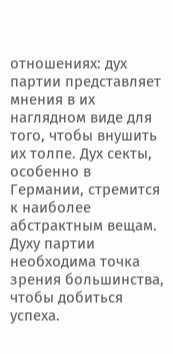отношениях: дух партии представляет мнения в их наглядном виде для того, чтобы внушить их толпе. Дух секты, особенно в Германии, стремится к наиболее абстрактным вещам. Духу партии необходима точка зрения большинства, чтобы добиться успеха.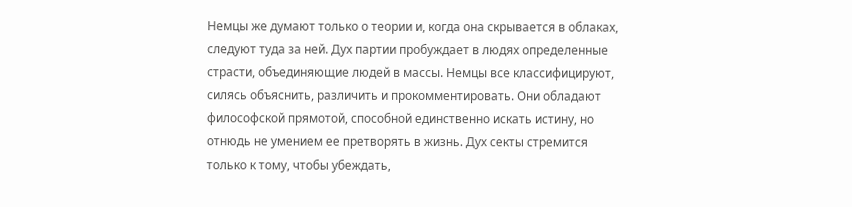Немцы же думают только о теории и, когда она скрывается в облаках, следуют туда за ней. Дух партии пробуждает в людях определенные страсти, объединяющие людей в массы. Немцы все классифицируют, силясь объяснить, различить и прокомментировать. Они обладают философской прямотой, способной единственно искать истину, но отнюдь не умением ее претворять в жизнь. Дух секты стремится только к тому, чтобы убеждать,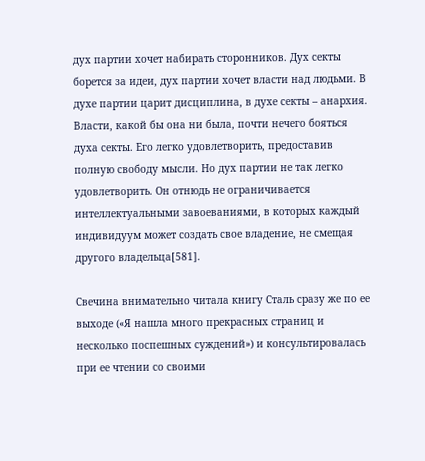дух партии хочет набирать сторонников. Дух секты борется за идеи, дух партии хочет власти над людьми. В духе партии царит дисциплина, в духе секты – анархия. Власти, какой бы она ни была, почти нечего бояться духа секты. Его легко удовлетворить, предоставив полную свободу мысли. Но дух партии не так легко удовлетворить. Он отнюдь не ограничивается интеллектуальными завоеваниями, в которых каждый индивидуум может создать свое владение, не смещая другого владельца[581].

Свечина внимательно читала книгу Сталь сразу же по ее выходе («Я нашла много прекрасных страниц и несколько поспешных суждений») и консультировалась при ее чтении со своими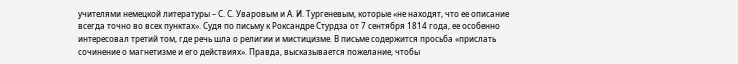учителями немецкой литературы – С. С. Уваровым и А. И. Тургеневым, которые «не находят, что ее описание всегда точно во всех пунктах». Судя по письму к Роксандре Стурдза от 7 сентября 1814 года, ее особенно интересовал третий том, где речь шла о религии и мистицизме. В письме содержится просьба «прислать сочинение о магнетизме и его действиях». Правда, высказывается пожелание, чтобы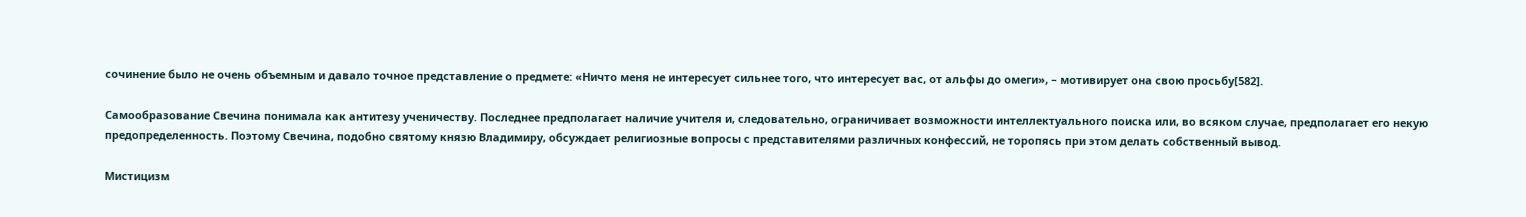сочинение было не очень объемным и давало точное представление о предмете: «Ничто меня не интересует сильнее того, что интересует вас, от альфы до омеги», – мотивирует она свою просьбу[582].

Самообразование Свечина понимала как антитезу ученичеству. Последнее предполагает наличие учителя и, следовательно, ограничивает возможности интеллектуального поиска или, во всяком случае, предполагает его некую предопределенность. Поэтому Свечина, подобно святому князю Владимиру, обсуждает религиозные вопросы с представителями различных конфессий, не торопясь при этом делать собственный вывод.

Мистицизм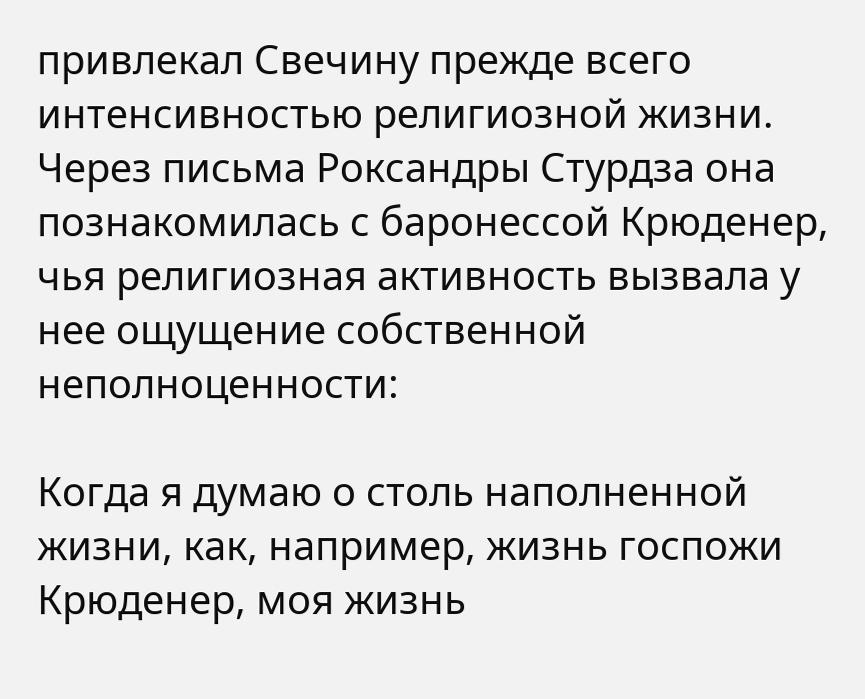привлекал Свечину прежде всего интенсивностью религиозной жизни. Через письма Роксандры Стурдза она познакомилась с баронессой Крюденер, чья религиозная активность вызвала у нее ощущение собственной неполноценности:

Когда я думаю о столь наполненной жизни, как, например, жизнь госпожи Крюденер, моя жизнь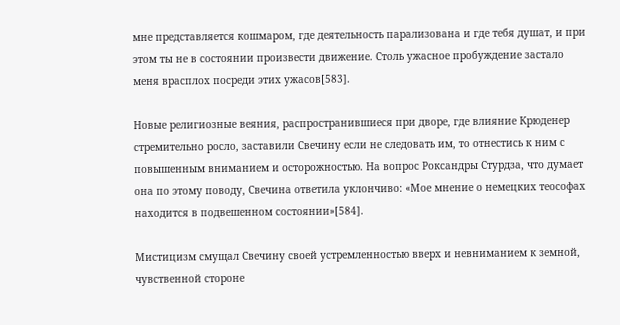мне представляется кошмаром, где деятельность парализована и где тебя душат, и при этом ты не в состоянии произвести движение. Столь ужасное пробуждение застало меня врасплох посреди этих ужасов[583].

Новые религиозные веяния, распространившиеся при дворе, где влияние Крюденер стремительно росло, заставили Свечину если не следовать им, то отнестись к ним с повышенным вниманием и осторожностью. На вопрос Роксандры Стурдза, что думает она по этому поводу, Свечина ответила уклончиво: «Мое мнение о немецких теософах находится в подвешенном состоянии»[584].

Мистицизм смущал Свечину своей устремленностью вверх и невниманием к земной, чувственной стороне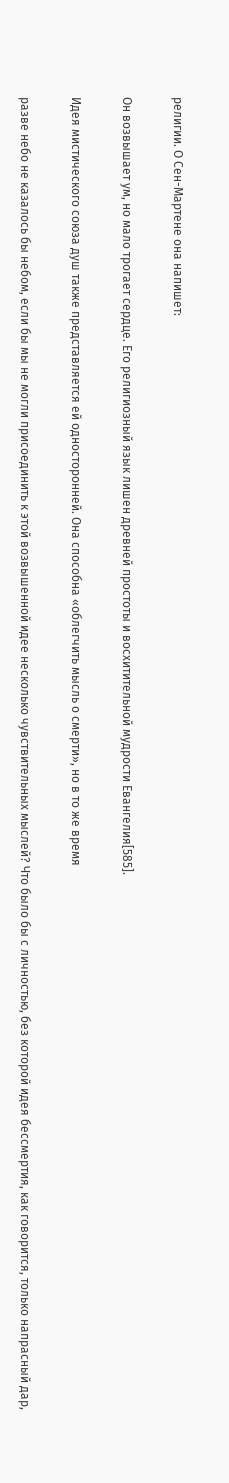религии. О Сен-Мартене она напишет:

Он возвышает ум, но мало трогает сердце. Его религиозный язык лишен древней простоты и восхитительной мудрости Евангелия[585].

Идея мистического союза душ также представляется ей односторонней. Она способна «облегчить мысль о смерти», но в то же время

разве небо не казалось бы небом, если бы мы не могли присоединить к этой возвышенной идее несколько чувствительных мыслей? Что было бы с личностью, без которой идея бессмертия, как говорится, только напрасный дар,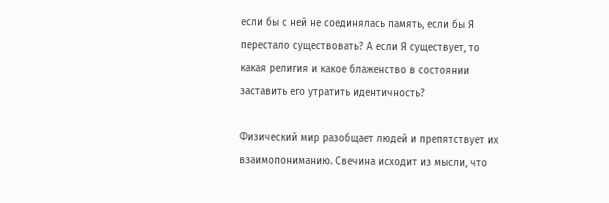если бы с ней не соединялась память, если бы Я перестало существовать? А если Я существует, то какая религия и какое блаженство в состоянии заставить его утратить идентичность?

Физический мир разобщает людей и препятствует их взаимопониманию. Свечина исходит из мысли, что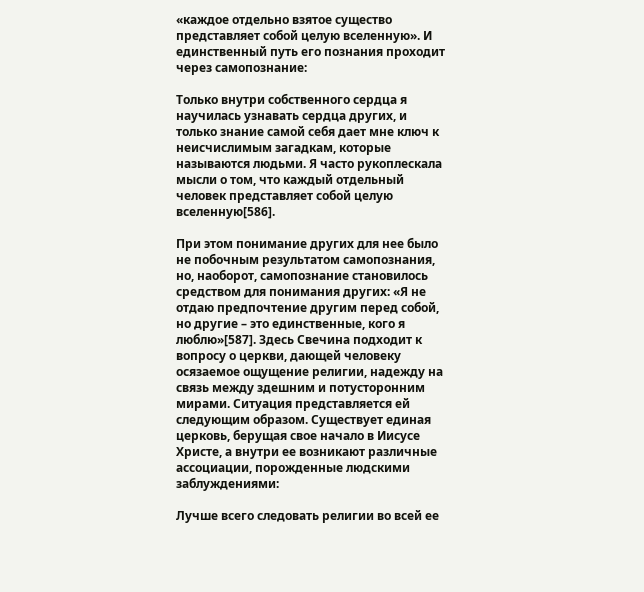«каждое отдельно взятое существо представляет собой целую вселенную». И единственный путь его познания проходит через самопознание:

Только внутри собственного сердца я научилась узнавать сердца других, и только знание самой себя дает мне ключ к неисчислимым загадкам, которые называются людьми. Я часто рукоплескала мысли о том, что каждый отдельный человек представляет собой целую вселенную[586].

При этом понимание других для нее было не побочным результатом самопознания, но, наоборот, самопознание становилось средством для понимания других: «Я не отдаю предпочтение другим перед собой, но другие – это единственные, кого я люблю»[587]. Здесь Свечина подходит к вопросу о церкви, дающей человеку осязаемое ощущение религии, надежду на связь между здешним и потусторонним мирами. Ситуация представляется ей следующим образом. Существует единая церковь, берущая свое начало в Иисусе Христе, а внутри ее возникают различные ассоциации, порожденные людскими заблуждениями:

Лучше всего следовать религии во всей ее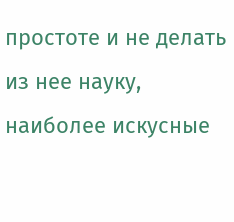простоте и не делать из нее науку, наиболее искусные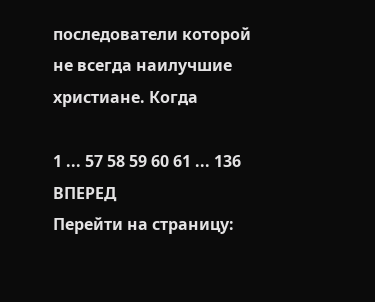последователи которой не всегда наилучшие христиане. Когда

1 ... 57 58 59 60 61 ... 136 ВПЕРЕД
Перейти на страницу: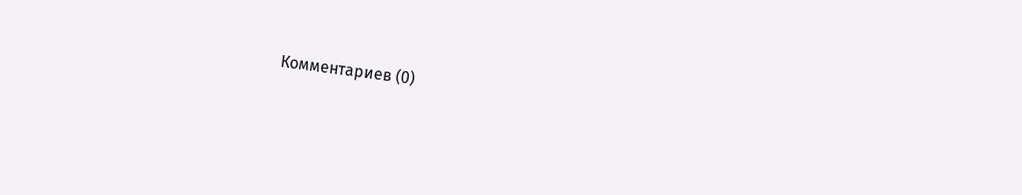Комментариев (0)